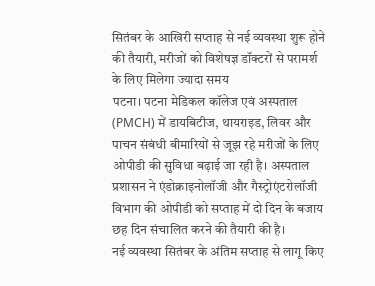सितंबर के आखिरी सप्ताह से नई व्यवस्था शुरू होने की तैयारी, मरीजों को विशेषज्ञ डॉक्टरों से परामर्श के लिए मिलेगा ज्यादा समय
पटना। पटना मेडिकल कॉलेज एवं अस्पताल (PMCH) में डायबिटीज, थायराइड, लिवर और पाचन संबंधी बीमारियों से जूझ रहे मरीजों के लिए ओपीडी की सुविधा बढ़ाई जा रही है। अस्पताल प्रशासन ने एंडोक्राइनोलॉजी और गैस्ट्रोएंटरोलॉजी विभाग की ओपीडी को सप्ताह में दो दिन के बजाय छह दिन संचालित करने की तैयारी की है।
नई व्यवस्था सितंबर के अंतिम सप्ताह से लागू किए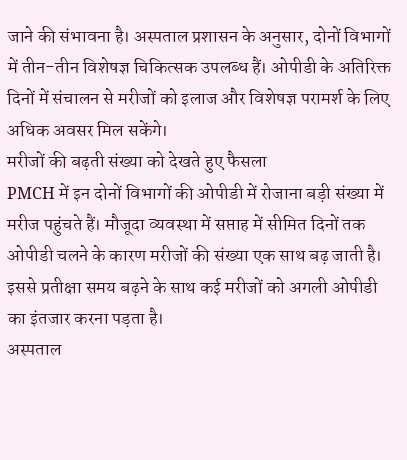जाने की संभावना है। अस्पताल प्रशासन के अनुसार, दोनों विभागों में तीन-तीन विशेषज्ञ चिकित्सक उपलब्ध हैं। ओपीडी के अतिरिक्त दिनों में संचालन से मरीजों को इलाज और विशेषज्ञ परामर्श के लिए अधिक अवसर मिल सकेंगे।
मरीजों की बढ़ती संख्या को देखते हुए फैसला
PMCH में इन दोनों विभागों की ओपीडी में रोजाना बड़ी संख्या में मरीज पहुंचते हैं। मौजूदा व्यवस्था में सप्ताह में सीमित दिनों तक ओपीडी चलने के कारण मरीजों की संख्या एक साथ बढ़ जाती है। इससे प्रतीक्षा समय बढ़ने के साथ कई मरीजों को अगली ओपीडी का इंतजार करना पड़ता है।
अस्पताल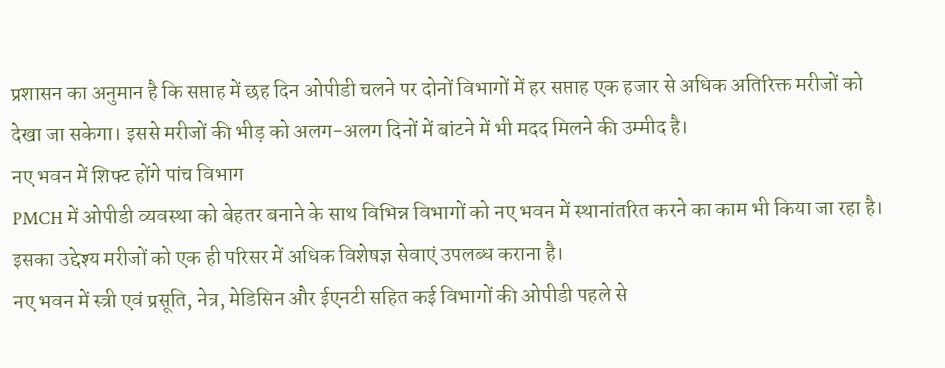प्रशासन का अनुमान है कि सप्ताह में छह दिन ओपीडी चलने पर दोनों विभागों में हर सप्ताह एक हजार से अधिक अतिरिक्त मरीजों को देखा जा सकेगा। इससे मरीजों की भीड़ को अलग-अलग दिनों में बांटने में भी मदद मिलने की उम्मीद है।
नए भवन में शिफ्ट होंगे पांच विभाग
PMCH में ओपीडी व्यवस्था को बेहतर बनाने के साथ विभिन्न विभागों को नए भवन में स्थानांतरित करने का काम भी किया जा रहा है। इसका उद्देश्य मरीजों को एक ही परिसर में अधिक विशेषज्ञ सेवाएं उपलब्ध कराना है।
नए भवन में स्त्री एवं प्रसूति, नेत्र, मेडिसिन और ईएनटी सहित कई विभागों की ओपीडी पहले से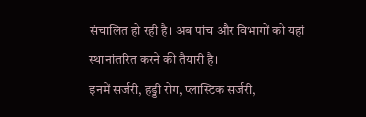संचालित हो रही है। अब पांच और विभागों को यहां स्थानांतरित करने की तैयारी है।
इनमें सर्जरी, हड्डी रोग, प्लास्टिक सर्जरी,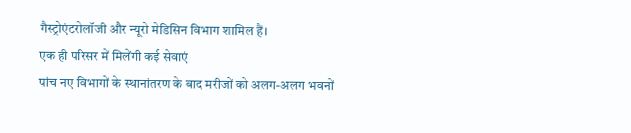गैस्ट्रोएंटरोलॉजी और न्यूरो मेडिसिन विभाग शामिल हैं।
एक ही परिसर में मिलेंगी कई सेवाएं
पांच नए विभागों के स्थानांतरण के बाद मरीजों को अलग-अलग भवनों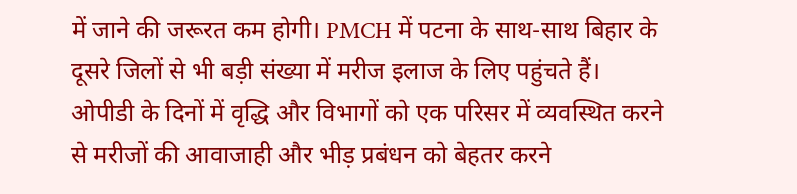में जाने की जरूरत कम होगी। PMCH में पटना के साथ-साथ बिहार के दूसरे जिलों से भी बड़ी संख्या में मरीज इलाज के लिए पहुंचते हैं।
ओपीडी के दिनों में वृद्धि और विभागों को एक परिसर में व्यवस्थित करने से मरीजों की आवाजाही और भीड़ प्रबंधन को बेहतर करने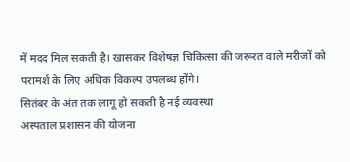में मदद मिल सकती है। खासकर विशेषज्ञ चिकित्सा की जरूरत वाले मरीजों को परामर्श के लिए अधिक विकल्प उपलब्ध होंगे।
सितंबर के अंत तक लागू हो सकती है नई व्यवस्था
अस्पताल प्रशासन की योजना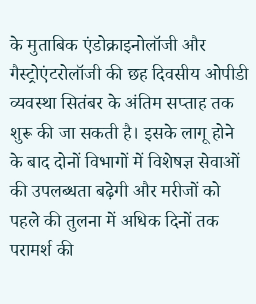के मुताबिक एंडोक्राइनोलॉजी और गैस्ट्रोएंटरोलॉजी की छह दिवसीय ओपीडी व्यवस्था सितंबर के अंतिम सप्ताह तक शुरू की जा सकती है। इसके लागू होने के बाद दोनों विभागों में विशेषज्ञ सेवाओं की उपलब्धता बढ़ेगी और मरीजों को पहले की तुलना में अधिक दिनों तक परामर्श की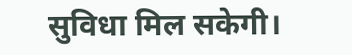सुविधा मिल सकेगी।